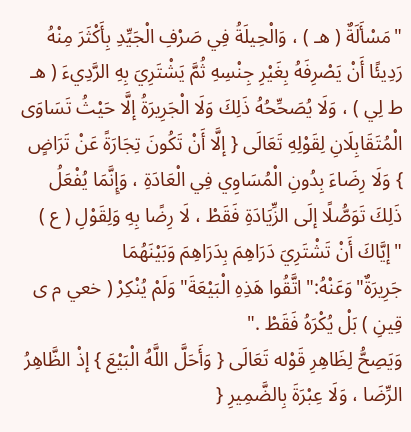"مَسْأَلَةٌ ( هـ ) ، وَالْحِيلَةُ فِي صَرْفِ الْجَيِّدِ بِأَكْثَرَ مِنْهُ رَدِيئًا أَنْ يَصْرِفَهُ بِغَيْرِ جِنْسِهِ ثُمَّ يَشْتَرِيَ بِهِ الرَّدِيءَ ( هـ ط لِي ) ، وَلَا يُصَحِّحُهُ ذَلِكَ وَلَا الْجَرِيرَةُ إلَّا حَيْثُ تَسَاوَى الْمُتَقَابِلَانِ لِقَوْلِهِ تَعَالَى { إلَّا أَنْ تَكُونَ تِجَارَةً عَنْ تَرَاضٍ } وَلَا رِضَاءَ بِدُونِ الْمُسَاوِي فِي الْعَادَةِ ، وَإِنَّمَا يُفْعَلُ ذَلِكَ تَوَصُّلًا إلَى الزِّيَادَةِ فَقَطْ ، لَا رِضًا بِهِ وَلِقَوْلِ ( ع ) "إيَّاكَ أَنْ تَشْتَرِيَ دَرَاهِمَ بِدَرَاهِمَ وَبَيْنَهُمَا جَرِيرَةٌ"وَعَنْهُ:"اتَّقُوا هَذِهِ الْبَيْعَةَ"وَلَمْ يُنْكِرْ ( خعي م ى قِينِ ) بَلْ يُكْرَهُ فَقَطْ ."
وَيَصِحُّ لِظَاهِرِ قَوْله تَعَالَى { وَأَحَلَّ اللَّهُ الْبَيْعَ } إذْ الظَّاهِرُ الرِّضَا ، وَلَا عِبْرَةَ بِالضَّمِيرِ {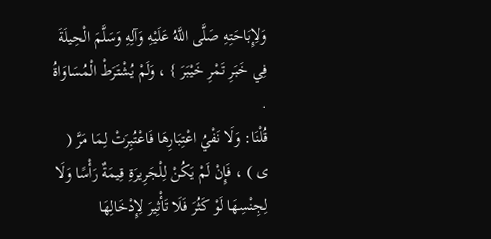وَلِإِبَاحَتِهِ صَلَّى اللَّهُ عَلَيْهِ وَآلِهِ وَسَلَّمَ الْحِيلَةَ فِي خَبَرِ تَمْرِ خَيْبَرَ } ، وَلَمْ يُشْتَرَطْ الْمُسَاوَاةُ .
قُلْنَا: وَلَا نَفْيُ اعْتِبَارِهَا فَاعْتُبِرَتْ لِمَا مَرَّ ( ى ) ، فَإِنْ لَمْ يَكُنْ لِلْجَرِيرَةِ قِيمَةٌ رَأْسًا وَلَا لِجِنْسِهَا لَوْ كَثُرَ فَلَا تَأْثِيرَ لِإِدْخَالِهَا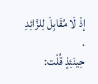إذْ لَا مُقَابِلَ لِلزَّائِدِ .
حِينَئِذٍ قُلْت: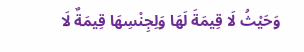وَحَيْثُ لَا قِيمَةَ لَهَا وَلِجِنْسِهَا قِيمَةٌ لَا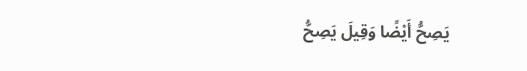يَصِحُّ أَيْضًا وَقِيلَ يَصِحُّ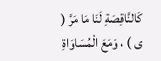كَالنَّاقِصَةِ لَنَا مَا مَرَّ ( ى ) ، وَمَعَ الْمُسَاوَاةِ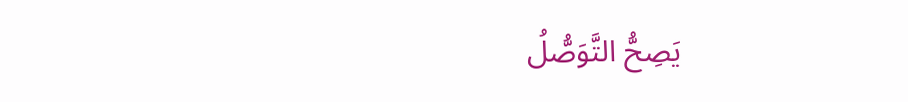يَصِحُّ التَّوَصُّلُ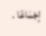إجْمَاعًا .